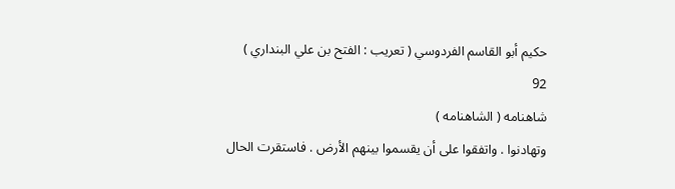حكيم أبو القاسم الفردوسي ( تعريب : الفتح بن علي البنداري )
92
شاهنامه ( الشاهنامه )
وتهادنوا . واتفقوا على أن يقسموا بينهم الأرض . فاستقرت الحال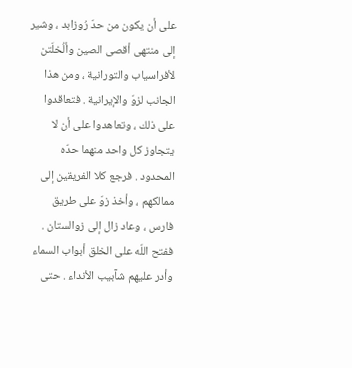على أن يكون من حدّ رُوزابد ، وشير إلى منتهى أقصى الصين وألُخلَتن لأفراسياب والتورانية ، ومن هذا الجانب لزوّ والإيرانية . فتعاقدوا على ذلك ، وتعاهدوا على أن لا يتجاوز كل واحد منهما حدّه المحدود . فرجع كلا الفريقين إلى ممالكهم ، وأخذ زوّ على طريق فارس ، وعاد زال إلى زوالستان . ففتح اللّه على الخلق أبواب السماء وأدر عليهم شآبيب الأنداء . حتى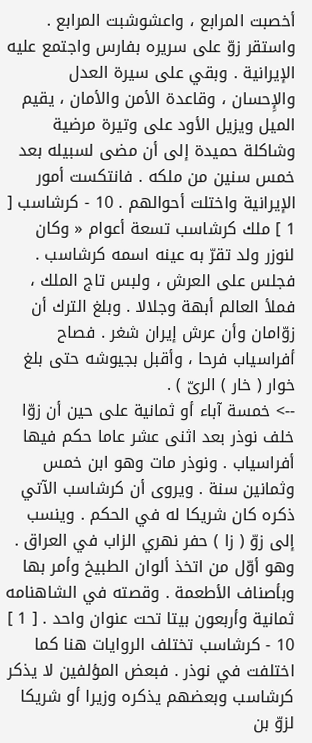أخصبت المرابع ، واعشوشبت المرابع . واستقر زوّ على سريره بفارس واجتمع عليه الإيرانية . وبقي على سيرة العدل والإِحسان ، وقاعدة الأمن والأمان ، يقيم الميل ويزيل الأود على وتيرة مرضية وشاكلة حميدة إلى أن مضى لسبيله بعد خمس سنين من ملكه . فانتكست أمور الإيرانية واختلت أحوالهم . 10 - كرشاسب [ 1 ] ملك كرشاسب تسعة أعوام « وكان لنوزر ولد تقرّ به عينه اسمه كرشاسب . فجلس على العرش ، ولبس تاج الملك ، فملأ العالم أبهة وجلالا . وبلغ الترك أن زوّامان وأن عرش إيران شغر . فصاح أفراسياب فرحا ، وأقبل بجيوشه حتى بلغ خوار ( خار ) الرىّ ) .
--> خمسة آباء أو ثمانية على حين أن زوّا خلف نوذر بعد اثنى عشر عاما حكم فيها أفراسياب . ونوذر مات وهو ابن خمس وثمانين سنة . ويروى أن كرشاسب الآتي ذكره كان شريكا له في الحكم . وينسب إلى زوّ ( زا ) حفر نهري الزاب في العراق . وهو أوّل من اتخذ ألوان الطبيخ وأمر بها وبأصناف الأطعمة . وقصته في الشاهنامه ثمانية وأربعون بيتا تحت عنوان واحد . [ 1 ] 10 - كرشاسب تختلف الروايات هنا كما اختلفت في نوذر . فبعض المؤلفين لا يذكر كرشاسب وبعضهم يذكره وزيرا أو شريكا لزوّ بن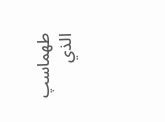طهماسپ الذي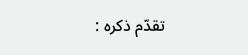تقدّم ذكره :